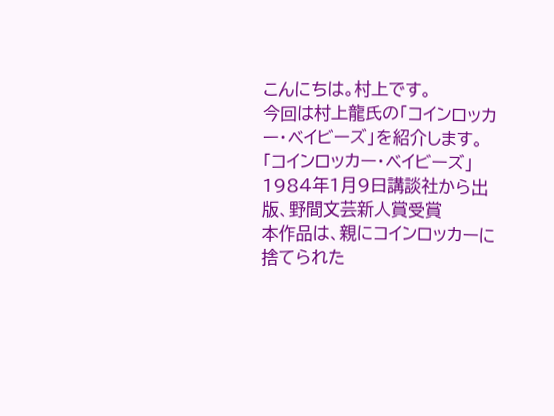こんにちは。村上です。
今回は村上龍氏の「コインロッカー・ベイビーズ」を紹介します。
「コインロッカー・ベイビーズ」1984年1月9日講談社から出版、野間文芸新人賞受賞
本作品は、親にコインロッカーに捨てられた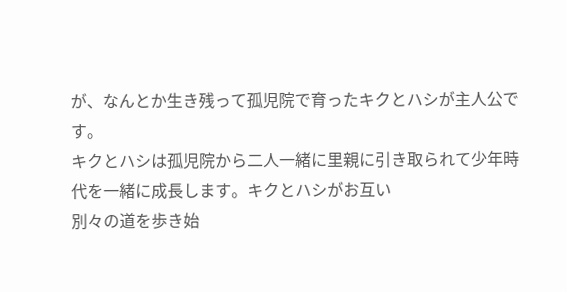が、なんとか生き残って孤児院で育ったキクとハシが主人公です。
キクとハシは孤児院から二人一緒に里親に引き取られて少年時代を一緒に成長します。キクとハシがお互い
別々の道を歩き始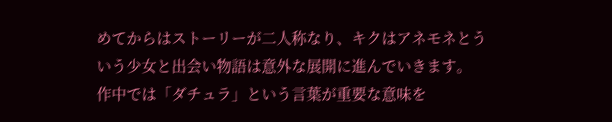めてからはストーリーが二人称なり、キクはアネモネとういう少女と出会い物語は意外な展開に進んでいきます。
作中では「ダチュラ」という言葉が重要な意味を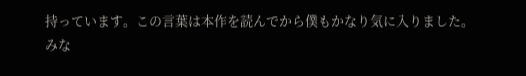持っています。この言葉は本作を読んでから僕もかなり気に入りました。
みな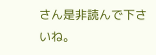さん是非読んで下さいね。